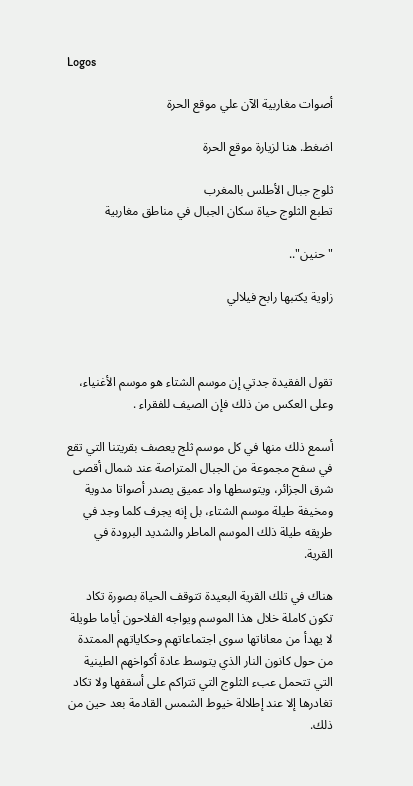Logos

أصوات مغاربية الآن علي موقع الحرة

اضغط. هنا لزيارة موقع الحرة

ثلوج جبال الأطلس بالمغرب
تطبع الثلوج حياة سكان الجبال في مناطق مغاربية

"حنين"..

زاوية يكتبها رابح فيلالي



تقول الفقيدة جدتي إن موسم الشتاء هو موسم الأغنياء، وعلى العكس من ذلك فإن الصيف للفقراء .

أسمع ذلك منها في كل موسم ثلج يعصف بقريتنا التي تقع في سفح مجموعة من الجبال المتراصة عند شمال أقصى شرق الجزائر، ويتوسطها واد عميق يصدر أصواتا مدوية ومخيفة طيلة موسم الشتاء، بل إنه يجرف كلما وجد في طريقه طيلة ذلك الموسم الماطر والشديد البرودة في القرية.

هناك في تلك القرية البعيدة تتوقف الحياة بصورة تكاد تكون كاملة خلال هذا الموسم ويواجه الفلاحون أياما طويلة لا يهدأ من معاناتها سوى اجتماعاتهم وحكاياتهم الممتدة من حول كانون النار الذي يتوسط عادة أكواخهم الطينية التي تتحمل عبء الثلوج التي تتراكم على أسقفها ولا تكاد تغادرها إلا عند إطلالة خيوط الشمس القادمة بعد حين من ذلك.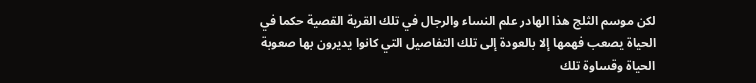لكن موسم الثلج هذا الهادر علم النساء والرجال في تلك القرية القصية حكما في الحياة يصعب فهمها إلا بالعودة إلى تلك التفاصيل التي كانوا يديرون بها صعوبة الحياة وقساوة تلك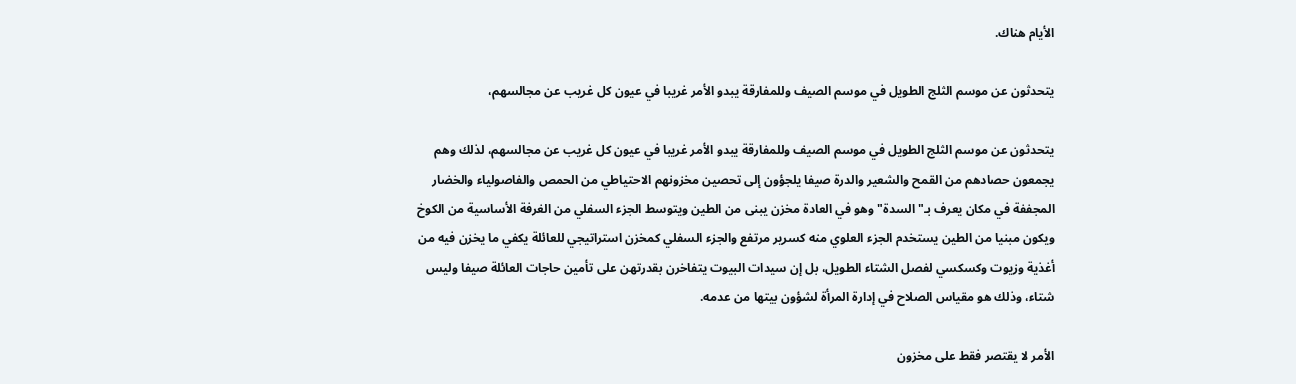الأيام هناك.

يتحدثون عن موسم الثلج الطويل في موسم الصيف وللمفارقة يبدو الأمر غريبا في عيون كل غريب عن مجالسهم،

يتحدثون عن موسم الثلج الطويل في موسم الصيف وللمفارقة يبدو الأمر غريبا في عيون كل غريب عن مجالسهم، لذلك وهم يجمعون حصادهم من القمح والشعير والدرة صيفا يلجؤون إلى تحصين مخزونهم الاحتياطي من الحمص والفاصولياء والخضار المجففة في مكان يعرف بـ"السدة" وهو في العادة مخزن يبنى من الطين ويتوسط الجزء السفلي من الغرفة الأساسية من الكوخ ويكون مبنيا من الطين يستخدم الجزء العلوي منه كسرير مرتفع والجزء السفلي كمخزن استراتيجي للعائلة يكفي ما يخزن فيه من أغذية وزيوت وكسكسي لفصل الشتاء الطويل، بل إن سيدات البيوت يتفاخرن بقدرتهن على تأمين حاجات العائلة صيفا وليس شتاء، وذلك هو مقياس الصلاح في إدارة المرأة لشؤون بيتها من عدمه.

الأمر لا يقتصر فقط على مخزون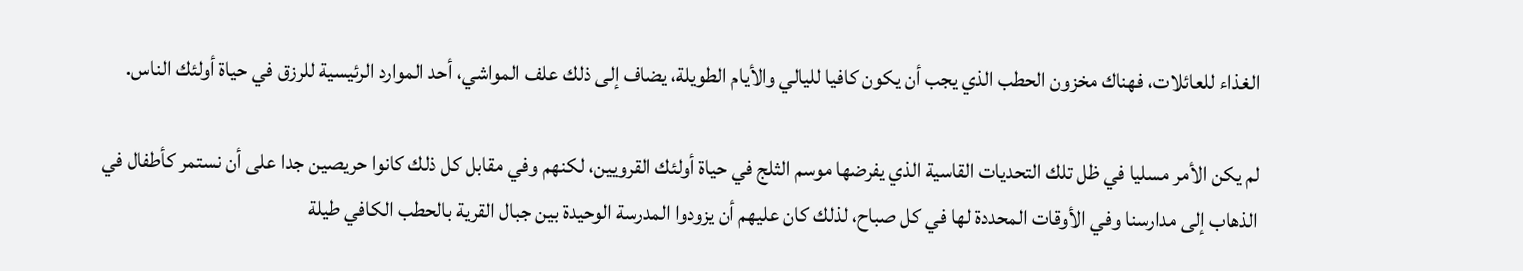الغذاء للعائلات، فهناك مخزون الحطب الذي يجب أن يكون كافيا لليالي والأيام الطويلة، يضاف إلى ذلك علف المواشي، أحد الموارد الرئيسية للرزق في حياة أولئك الناس.

لم يكن الأمر مسليا في ظل تلك التحديات القاسية الذي يفرضها موسم الثلج في حياة أولئك القرويين، لكنهم وفي مقابل كل ذلك كانوا حريصين جدا على أن نستمر كأطفال في الذهاب إلى مدارسنا وفي الأوقات المحددة لها في كل صباح، لذلك كان عليهم أن يزودوا المدرسة الوحيدة بين جبال القرية بالحطب الكافي طيلة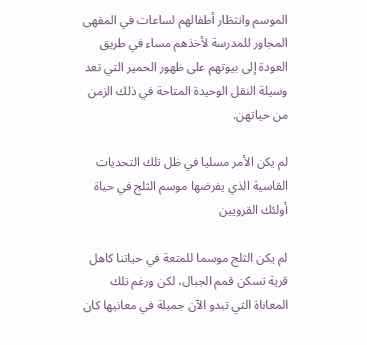الموسم وانتظار أطفالهم لساعات في المقهى المجاور للمدرسة لأخذهم مساء في طريق العودة إلى بيوتهم على ظهور الحمير التي تعد وسيلة النقل الوحيدة المتاحة في ذلك الزمن من حياتهن.

لم يكن الأمر مسليا في ظل تلك التحديات القاسية الذي يفرضها موسم الثلج في حياة أولئك القرويين

لم يكن الثلج موسما للمتعة في حياتنا كاهل قرية تسكن قمم الجبال، لكن ورغم تلك المعاناة التي تبدو الآن جميلة في معانيها كان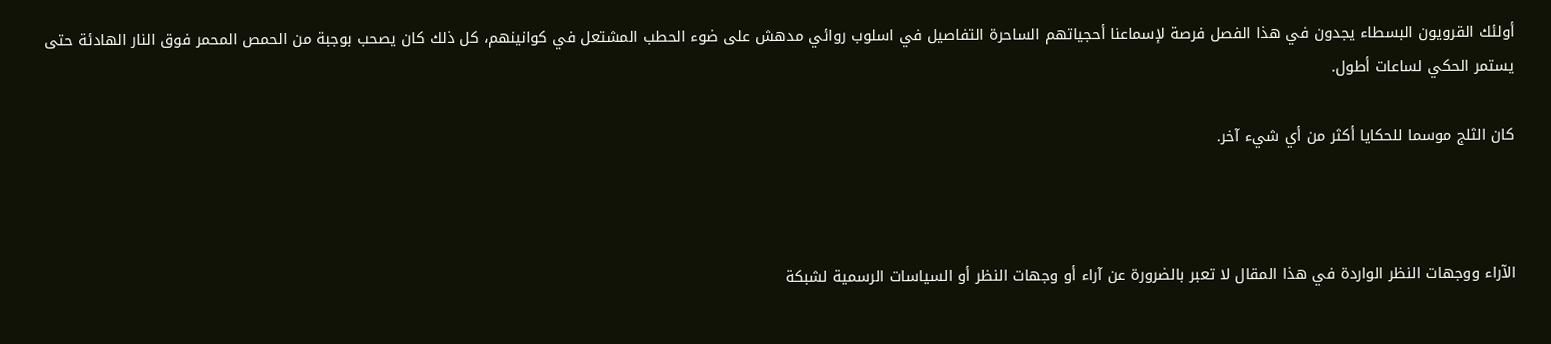أولئك القرويون البسطاء يجدون في هذا الفصل فرصة لإسماعنا أحجياتهم الساحرة التفاصيل في اسلوب روائي مدهش على ضوء الحطب المشتعل في كوانينهم، كل ذلك كان يصحب بوجبة من الحمص المحمر فوق النار الهادئة حتى يستمر الحكي لساعات أطول.

كان الثلج موسما للحكايا أكثر من أي شيء آخر.



الآراء ووجهات النظر الواردة في هذا المقال لا تعبر بالضرورة عن آراء أو وجهات النظر أو السياسات الرسمية لشبكة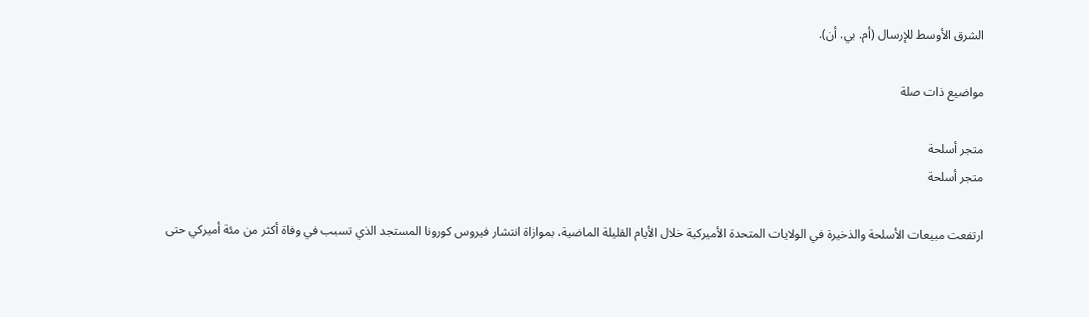الشرق الأوسط للإرسال (أم. بي. أن).

مواضيع ذات صلة

متجر أسلحة
متجر أسلحة

ارتفعت مبيعات الأسلحة والذخيرة في الولايات المتحدة الأميركية خلال الأيام القليلة الماضية، بموازاة انتشار فيروس كورونا المستجد الذي تسبب في وفاة أكثر من مئة أميركي حتى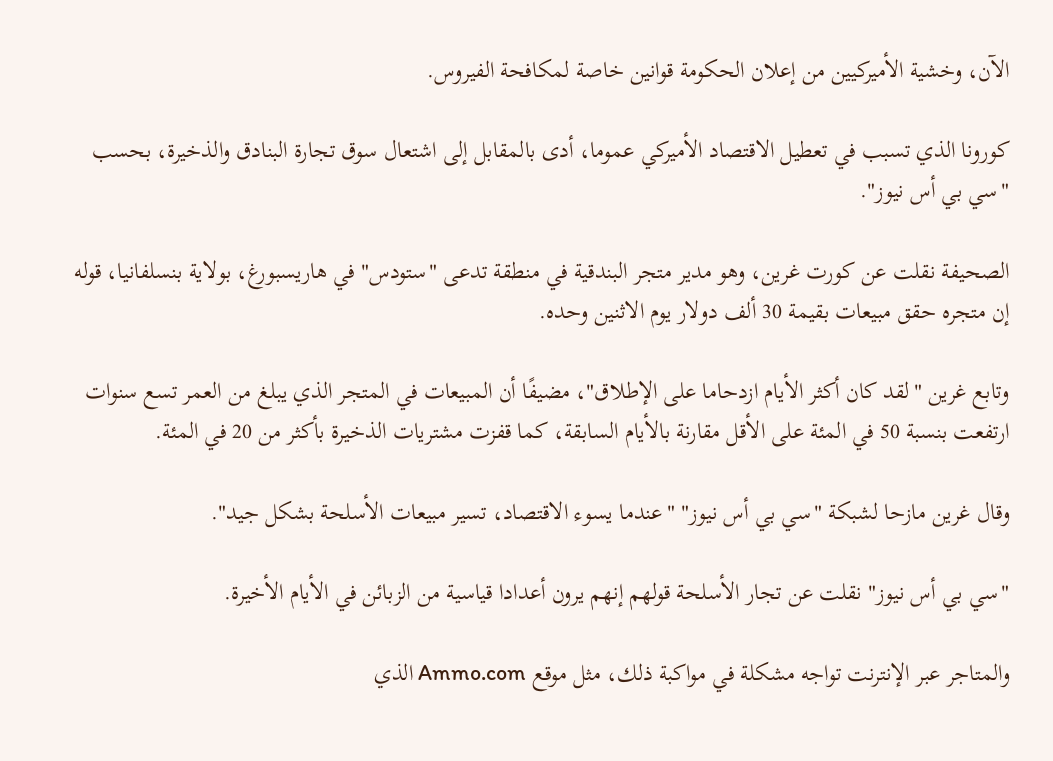الآن، وخشية الأميركيين من إعلان الحكومة قوانين خاصة لمكافحة الفيروس.

كورونا الذي تسبب في تعطيل الاقتصاد الأميركي عموما، أدى بالمقابل إلى اشتعال سوق تجارة البنادق والذخيرة، بحسب "سي بي أس نيوز".

الصحيفة نقلت عن كورت غرين، وهو مدير متجر البندقية في منطقة تدعى "ستودس" في هاريسبورغ، بولاية بنسلفانيا، قوله إن متجره حقق مبيعات بقيمة 30 ألف دولار يوم الاثنين وحده.

وتابع غرين "لقد كان أكثر الأيام ازدحاما على الإطلاق"، مضيفًا أن المبيعات في المتجر الذي يبلغ من العمر تسع سنوات ارتفعت بنسبة 50 في المئة على الأقل مقارنة بالأيام السابقة، كما قفزت مشتريات الذخيرة بأكثر من 20 في المئة.

وقال غرين مازحا لشبكة "سي بي أس نيوز" "عندما يسوء الاقتصاد، تسير مبيعات الأسلحة بشكل جيد".

"سي بي أس نيوز" نقلت عن تجار الأسلحة قولهم إنهم يرون أعدادا قياسية من الزبائن في الأيام الأخيرة.

والمتاجر عبر الإنترنت تواجه مشكلة في مواكبة ذلك، مثل موقع Ammo.com الذي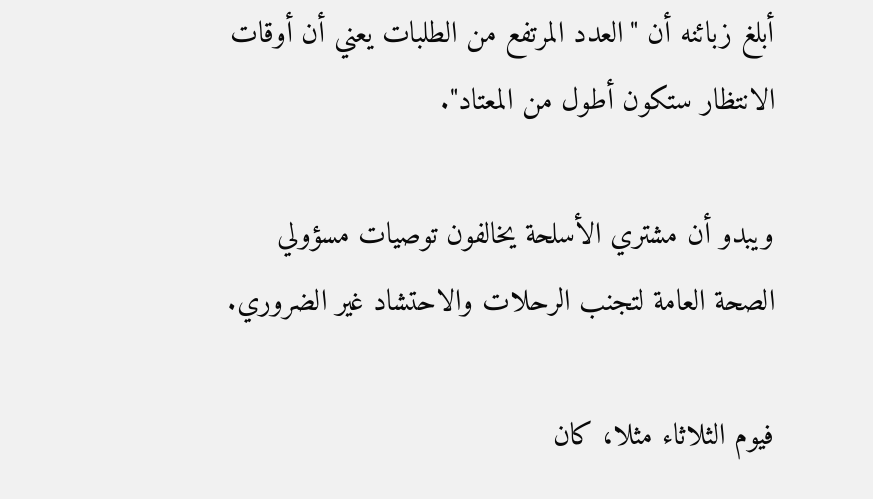أبلغ زبائنه أن "العدد المرتفع من الطلبات يعني أن أوقات الانتظار ستكون أطول من المعتاد".

ويبدو أن مشتري الأسلحة يخالفون توصيات مسؤولي الصحة العامة لتجنب الرحلات والاحتشاد غير الضروري.

فيوم الثلاثاء مثلا، كان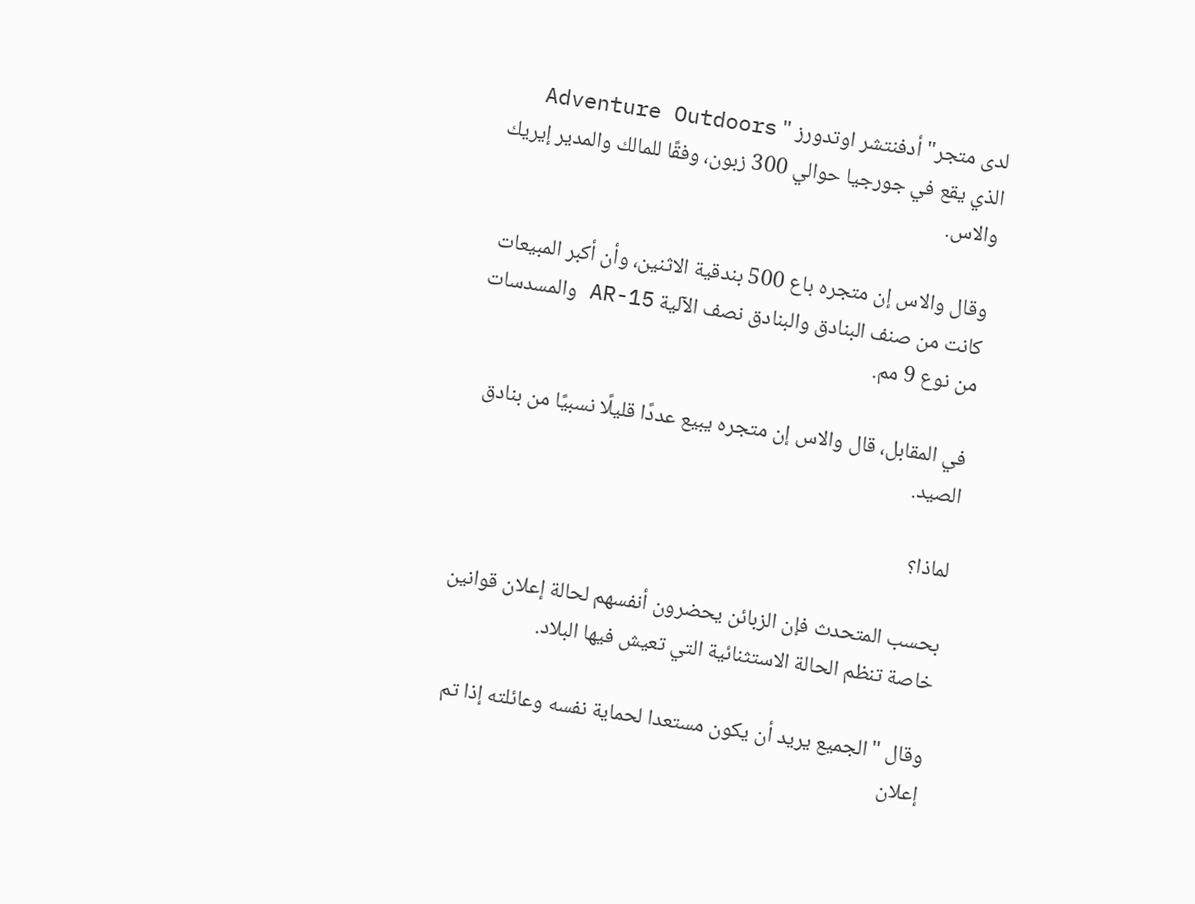لدى متجر" أدفنتشر اوتدورز " Adventure Outdoors الذي يقع في جورجيا حوالي 300 زبون، وفقًا للمالك والمدير إيريك والاس.

وقال والاس إن متجره باع 500 بندقية الاثنين، وأن أكبر المبيعات كانت من صنف البنادق والبنادق نصف الآلية AR-15 والمسدسات من نوع 9 مم.

في المقابل، قال والاس إن متجره يبيع عددًا قليلًا نسبيًا من بنادق الصيد.

لماذا؟

بحسب المتحدث فإن الزبائن يحضرون أنفسهم لحالة إعلان قوانين خاصة تنظم الحالة الاستثنائية التي تعيش فيها البلاد.

وقال "الجميع يريد أن يكون مستعدا لحماية نفسه وعائلته إذا تم إعلان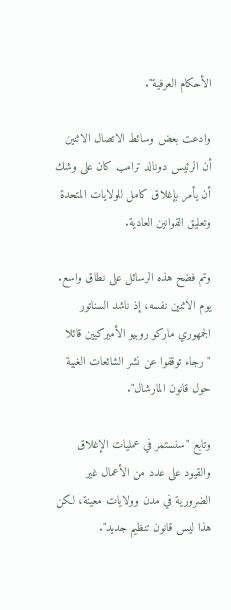الأحكام العرفية".

وادعت بعض وسائط الاتصال الاثنين أن الرئيس دونالد ترامب كان على وشك أن يأمر بإغلاق كامل للولايات المتحدة وتعليق القوانين العادية.

وتم فضح هذه الرسائل على نطاق واسع. يوم الاثنين نفسه، إذ ناشد السناتور الجمهوري ماركو روبيو الأميركيين قائلا "رجاء توقفوا عن نشر الشائعات الغبية حول قانون المارشال".

وتابع "سنستمر في عمليات الإغلاق والقيود على عدد من الأعمال غير الضرورية في مدن وولايات معينة، لكن هذا ليس قانون تنظيم جديد".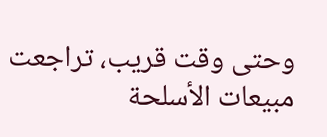وحتى وقت قريب، تراجعت مبيعات الأسلحة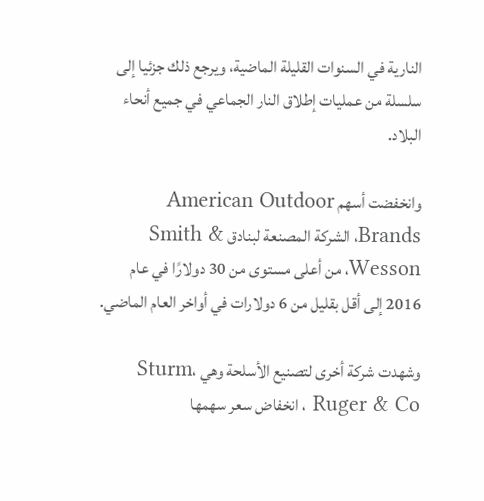النارية في السنوات القليلة الماضية، ويرجع ذلك جزئيا إلى سلسلة من عمليات إطلاق النار الجماعي في جميع أنحاء البلاد.

وانخفضت أسهم American Outdoor Brands، الشركة المصنعة لبنادق Smith & Wesson، من أعلى مستوى من 30 دولارًا في عام 2016 إلى أقل بقليل من 6 دولارات في أواخر العام الماضي.

وشهدت شركة أخرى لتصنيع الأسلحة وهي Sturm، Ruger & Co ، انخفاض سعر سهمها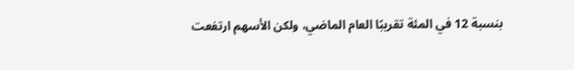بنسبة 12 في المئة تقريبًا العام الماضي، ولكن الأسهم ارتفعت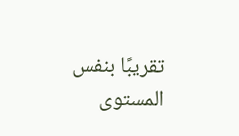تقريبًا بنفس المستوى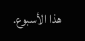هذا الأسبوع.